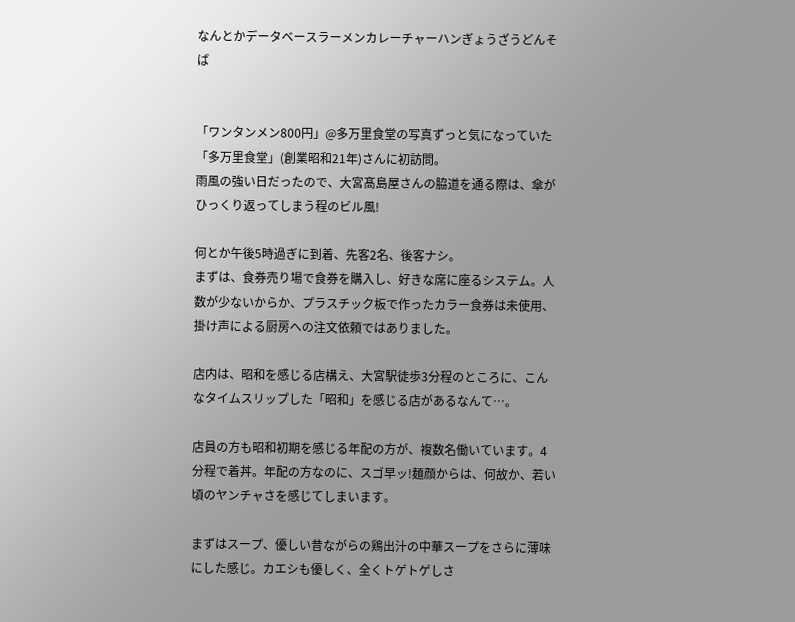なんとかデータベースラーメンカレーチャーハンぎょうざうどんそば


「ワンタンメン800円」@多万里食堂の写真ずっと気になっていた「多万里食堂」(創業昭和21年)さんに初訪問。
雨風の強い日だったので、大宮髙島屋さんの脇道を通る際は、傘がひっくり返ってしまう程のビル風!

何とか午後5時過ぎに到着、先客2名、後客ナシ。
まずは、食券売り場で食券を購入し、好きな席に座るシステム。人数が少ないからか、プラスチック板で作ったカラー食券は未使用、掛け声による厨房への注文依頼ではありました。

店内は、昭和を感じる店構え、大宮駅徒歩3分程のところに、こんなタイムスリップした「昭和」を感じる店があるなんて…。

店員の方も昭和初期を感じる年配の方が、複数名働いています。4分程で着丼。年配の方なのに、スゴ早ッ!麺顔からは、何故か、若い頃のヤンチャさを感じてしまいます。

まずはスープ、優しい昔ながらの鶏出汁の中華スープをさらに薄味にした感じ。カエシも優しく、全くトゲトゲしさ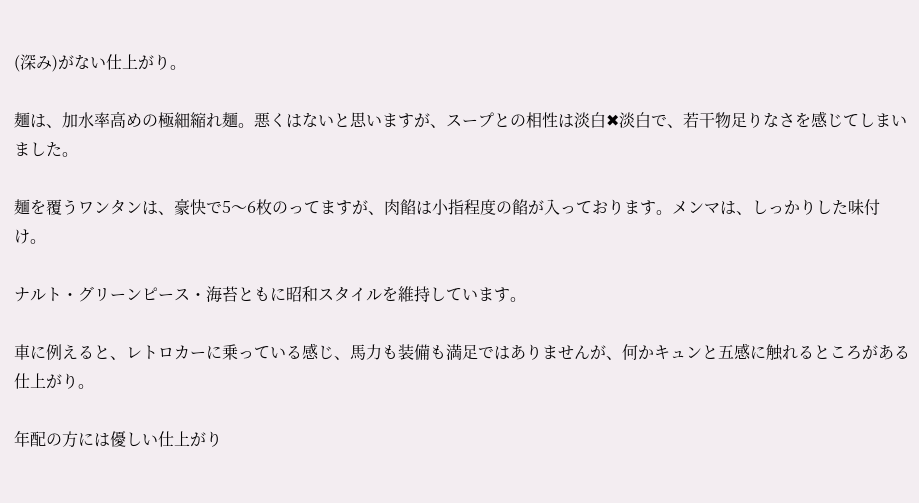(深み)がない仕上がり。

麺は、加水率高めの極細縮れ麺。悪くはないと思いますが、スープとの相性は淡白✖淡白で、若干物足りなさを感じてしまいました。

麺を覆うワンタンは、豪快で5〜6枚のってますが、肉餡は小指程度の餡が入っております。メンマは、しっかりした味付け。

ナルト・グリーンピース・海苔ともに昭和スタイルを維持しています。

車に例えると、レトロカーに乗っている感じ、馬力も装備も満足ではありませんが、何かキュンと五感に触れるところがある仕上がり。

年配の方には優しい仕上がり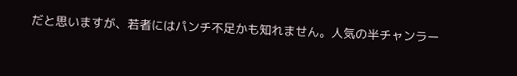だと思いますが、若者にはパンチ不足かも知れません。人気の半チャンラー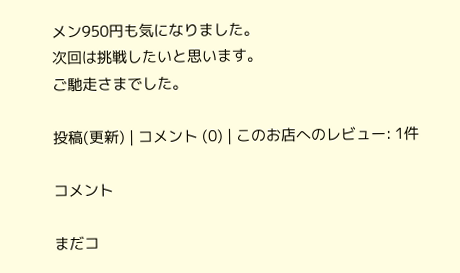メン950円も気になりました。
次回は挑戦したいと思います。
ご馳走さまでした。

投稿(更新) | コメント (0) | このお店へのレビュー: 1件

コメント

まだコ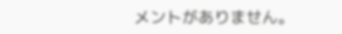メントがありません。